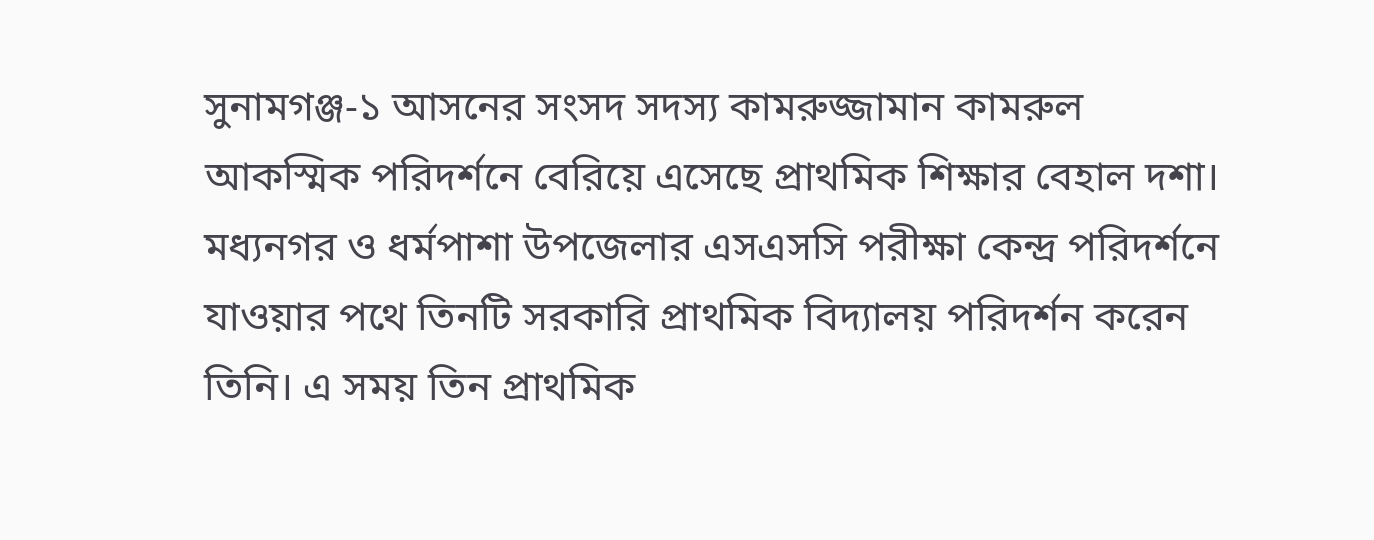সুনামগঞ্জ-১ আসনের সংসদ সদস্য কামরুজ্জামান কামরুল আকস্মিক পরিদর্শনে বেরিয়ে এসেছে প্রাথমিক শিক্ষার বেহাল দশা। মধ্যনগর ও ধর্মপাশা উপজেলার এসএসসি পরীক্ষা কেন্দ্র পরিদর্শনে যাওয়ার পথে তিনটি সরকারি প্রাথমিক বিদ্যালয় পরিদর্শন করেন তিনি। এ সময় তিন প্রাথমিক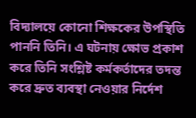বিদ্যালয়ে কোনো শিক্ষকের উপস্থিতি পাননি তিনি। এ ঘটনায় ক্ষোভ প্রকাশ করে তিনি সংশ্লিষ্ট কর্মকর্তাদের তদন্ত করে দ্রুত ব্যবস্থা নেওয়ার নির্দেশ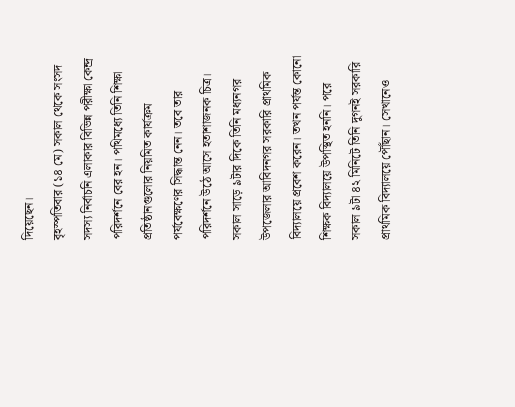দিয়েছেন।
বৃহস্পতিবার (১৪ মে) সকাল থেকে সংসদ সদস্য নির্বাচনি এলাকার বিভিন্ন পরীক্ষা কেন্দ্র পরিদর্শনে বের হন। পথিমধ্যে তিনি শিক্ষা প্রতিষ্ঠানগুলোর নিয়মিত কার্যক্রম পর্যবেক্ষণের সিদ্ধান্ত নেন। তবে তার পরিদর্শনে উঠে আসে হতাশাজনক চিত্র।
সকাল সাড়ে ৯টার দিকে তিনি মধ্যনগর উপজেলার আবিদনগর সরকারি প্রাথমিক বিদ্যালয়ে প্রবেশ করেন। তখন পর্যন্ত কোনো শিক্ষক বিদ্যালয়ে উপস্থিত হননি। পরে সকাল ৯টা ৪২ মিনিটে তিনি দুগনই সরকারি প্রাথমিক বিদ্যালয়ে পৌঁছান। সেখানেও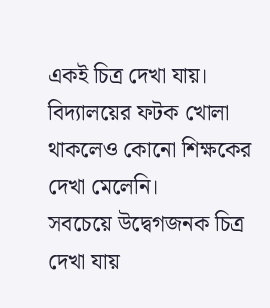একই চিত্র দেখা যায়। বিদ্যালয়ের ফটক খোলা থাকলেও কোনো শিক্ষকের দেখা মেলেনি।
সবচেয়ে উদ্বেগজনক চিত্র দেখা যায়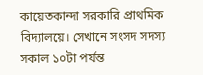কায়েতকান্দা সরকারি প্রাথমিক বিদ্যালয়ে। সেখানে সংসদ সদস্য সকাল ১০টা পর্যন্ত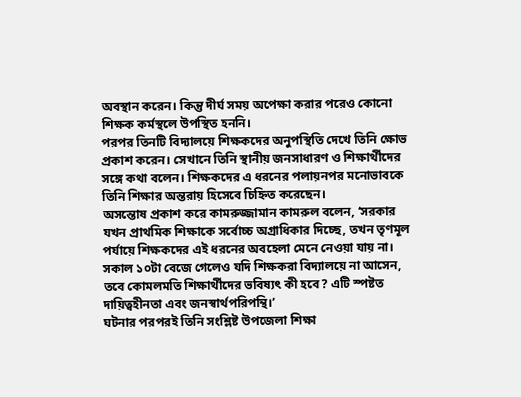অবস্থান করেন। কিন্তু দীর্ঘ সময় অপেক্ষা করার পরেও কোনো শিক্ষক কর্মস্থলে উপস্থিত হননি।
পরপর তিনটি বিদ্যালয়ে শিক্ষকদের অনুপস্থিতি দেখে তিনি ক্ষোভ প্রকাশ করেন। সেখানে তিনি স্থানীয় জনসাধারণ ও শিক্ষার্থীদের সঙ্গে কথা বলেন। শিক্ষকদের এ ধরনের পলায়নপর মনোভাবকে তিনি শিক্ষার অন্তরায় হিসেবে চিহ্নিত করেছেন।
অসন্তোষ প্রকাশ করে কামরুজ্জামান কামরুল বলেন, ‘সরকার যখন প্রাথমিক শিক্ষাকে সর্বোচ্চ অগ্রাধিকার দিচ্ছে, তখন তৃণমূল পর্যায়ে শিক্ষকদের এই ধরনের অবহেলা মেনে নেওয়া যায় না। সকাল ১০টা বেজে গেলেও যদি শিক্ষকরা বিদ্যালয়ে না আসেন, তবে কোমলমতি শিক্ষার্থীদের ভবিষ্যৎ কী হবে? এটি স্পষ্টত দায়িত্বহীনতা এবং জনস্বার্থপরিপন্থি।’
ঘটনার পরপরই তিনি সংশ্লিষ্ট উপজেলা শিক্ষা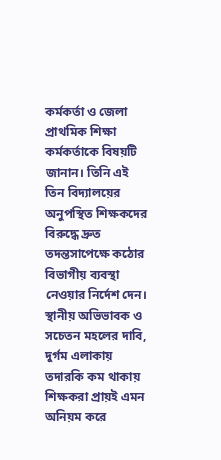কর্মকর্তা ও জেলা প্রাথমিক শিক্ষা কর্মকর্তাকে বিষয়টি জানান। তিনি এই তিন বিদ্যালয়ের অনুপস্থিত শিক্ষকদের বিরুদ্ধে দ্রুত তদন্তসাপেক্ষে কঠোর বিভাগীয় ব্যবস্থা নেওয়ার নির্দেশ দেন।
স্থানীয় অভিভাবক ও সচেতন মহলের দাবি, দুর্গম এলাকায় তদারকি কম থাকায় শিক্ষকরা প্রায়ই এমন অনিয়ম করে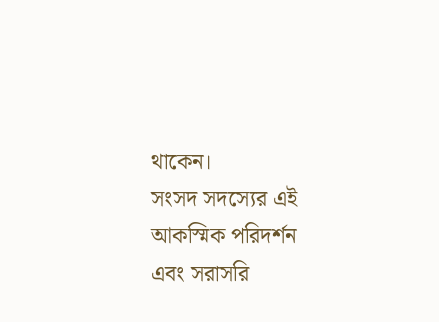থাকেন।
সংসদ সদস্যের এই আকস্মিক পরিদর্শন এবং সরাসরি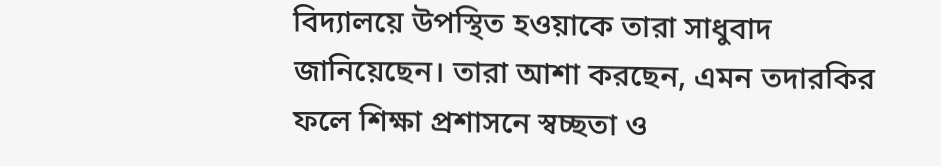বিদ্যালয়ে উপস্থিত হওয়াকে তারা সাধুবাদ জানিয়েছেন। তারা আশা করছেন, এমন তদারকির ফলে শিক্ষা প্রশাসনে স্বচ্ছতা ও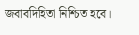জবাবদিহিতা নিশ্চিত হবে।